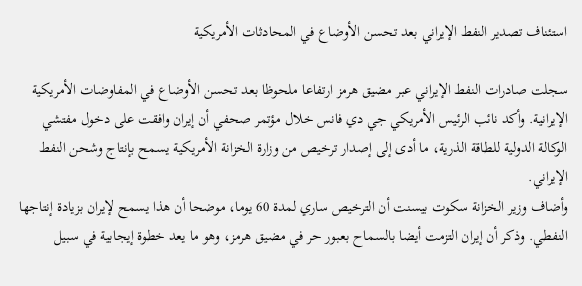استئناف تصدير النفط الإيراني بعد تحسن الأوضاع في المحادثات الأمريكية

سجلت صادرات النفط الإيراني عبر مضيق هرمز ارتفاعا ملحوظا بعد تحسن الأوضاع في المفاوضات الأمريكية الإيرانية. وأكد نائب الرئيس الأمريكي جي دي فانس خلال مؤتمر صحفي أن إيران وافقت على دخول مفتشي الوكالة الدولية للطاقة الذرية، ما أدى إلى إصدار ترخيص من وزارة الخزانة الأمريكية يسمح بإنتاج وشحن النفط الإيراني.
وأضاف وزير الخزانة سكوت بيسنت أن الترخيص ساري لمدة 60 يوما، موضحا أن هذا يسمح لإيران بزيادة إنتاجها النفطي. وذكر أن إيران التزمت أيضا بالسماح بعبور حر في مضيق هرمز، وهو ما يعد خطوة إيجابية في سبيل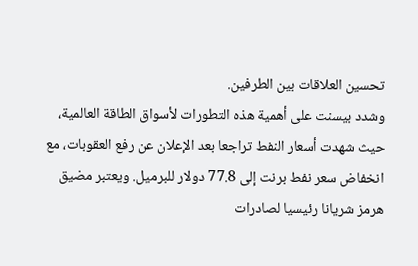تحسين العلاقات بين الطرفين.
وشدد بيسنت على أهمية هذه التطورات لأسواق الطاقة العالمية، حيث شهدت أسعار النفط تراجعا بعد الإعلان عن رفع العقوبات، مع انخفاض سعر نفط برنت إلى 77.8 دولار للبرميل. ويعتبر مضيق هرمز شريانا رئيسيا لصادرات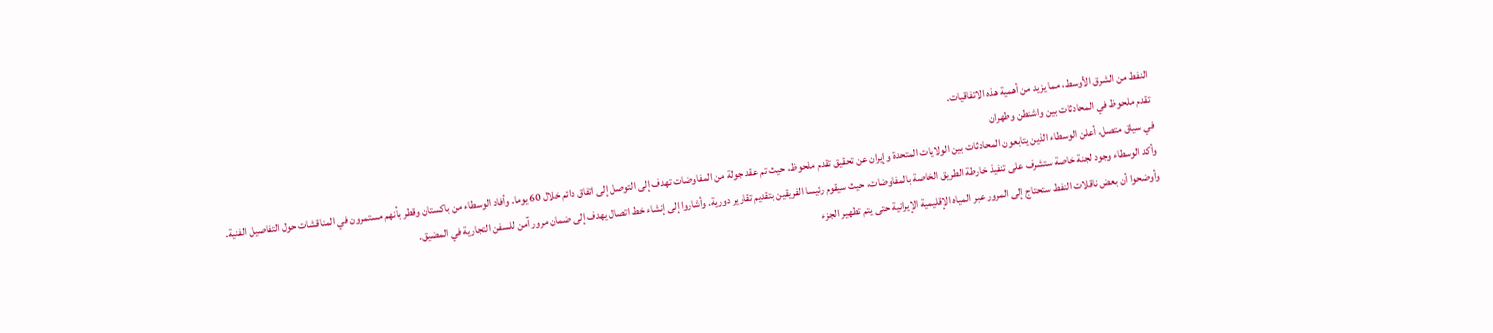النفط من الشرق الأوسط، مما يزيد من أهمية هذه الاتفاقيات.
تقدم ملحوظ في المحادثات بين واشنطن وطهران
في سياق متصل، أعلن الوسطاء الذين يتابعون المحادثات بين الولايات المتحدة وإيران عن تحقيق تقدم ملحوظ، حيث تم عقد جولة من المفاوضات تهدف إلى التوصل إلى اتفاق دائم خلال 60 يوما. وأفاد الوسطاء من باكستان وقطر بأنهم مستمرون في المناقشات حول التفاصيل الفنية.
وأكد الوسطاء وجود لجنة خاصة ستشرف على تنفيذ خارطة الطريق الخاصة بالمفاوضات، حيث سيقوم رئيسا الفريقين بتقديم تقارير دورية. وأشاروا إلى إنشاء خط اتصال يهدف إلى ضمان مرور آمن للسفن التجارية في المضيق.
وأوضحوا أن بعض ناقلات النفط ستحتاج إلى المرور عبر المياه الإقليمية الإيرانية حتى يتم تطهير الجزء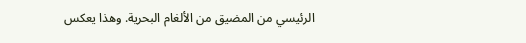الرئيسي من المضيق من الألغام البحرية. وهذا يعكس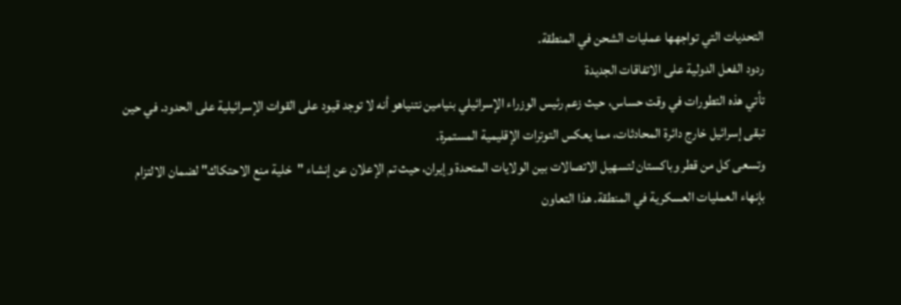التحديات التي تواجهها عمليات الشحن في المنطقة.
ردود الفعل الدولية على الاتفاقات الجديدة
تأتي هذه التطورات في وقت حساس، حيث زعم رئيس الوزراء الإسرائيلي بنيامين نتنياهو أنه لا توجد قيود على القوات الإسرائيلية على الحدود. في حين تبقى إسرائيل خارج دائرة المحادثات، مما يعكس التوترات الإقليمية المستمرة.
وتسعى كل من قطر وباكستان لتسهيل الاتصالات بين الولايات المتحدة وإيران، حيث تم الإعلان عن إنشاء "خلية منع الاحتكاك" لضمان الالتزام بإنهاء العمليات العسكرية في المنطقة. هذا التعاون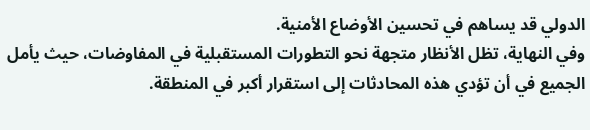الدولي قد يساهم في تحسين الأوضاع الأمنية.
وفي النهاية، تظل الأنظار متجهة نحو التطورات المستقبلية في المفاوضات، حيث يأمل الجميع في أن تؤدي هذه المحادثات إلى استقرار أكبر في المنطقة.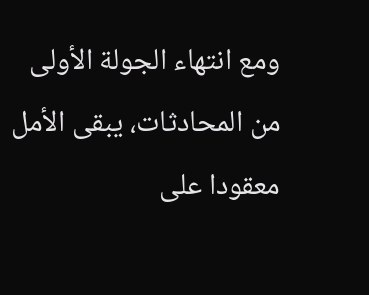ومع انتهاء الجولة الأولى من المحادثات، يبقى الأمل معقودا على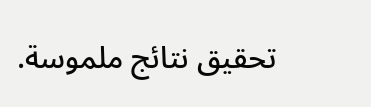تحقيق نتائج ملموسة.